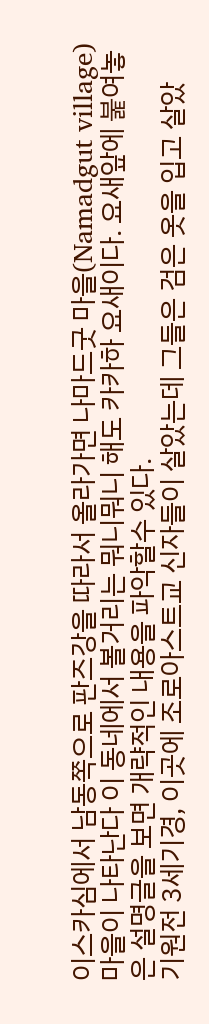이스카심에서 남동쪽으로 판즈강을 따라서 올라가면 나마드굿 마을(Namadgut village) 마을이 나타난다 이 동네에서 볼거리는 뭐니뭐니 해도 카카하 요새이다. 요새앞에 붍여놓은 설명글을 보면 개략적인 내용을 파악할수 있다.
기원전 3세기경, 이곳에 조로아스트교 신자들이 살았는데 그들은 검은 옷을 입고 살았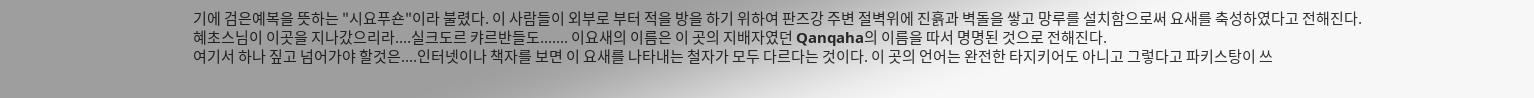기에 검은예복을 뜻하는 "시요푸숀"이라 불렸다. 이 사람들이 외부로 부터 적을 방을 하기 위하여 판즈강 주변 절벽위에 진흙과 벽돌을 쌓고 망루를 설치함으로써 요새를 축성하였다고 전해진다.
혜초스님이 이곳을 지나갔으리라....실크도르 캬르반들도....... 이요새의 이름은 이 곳의 지배자였던 Qanqaha의 이름을 따서 명명된 것으로 전해진다.
여기서 하나 짚고 넘어가야 할것은....인터넷이나 책자를 보면 이 요새를 나타내는 철자가 모두 다르다는 것이다. 이 곳의 언어는 완전한 타지키어도 아니고 그렇다고 파키스탕이 쓰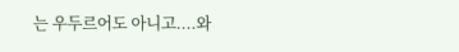는 우두르어도 아니고....와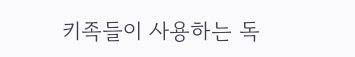키족들이 사용하는 독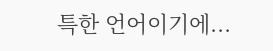특한 언어이기에...